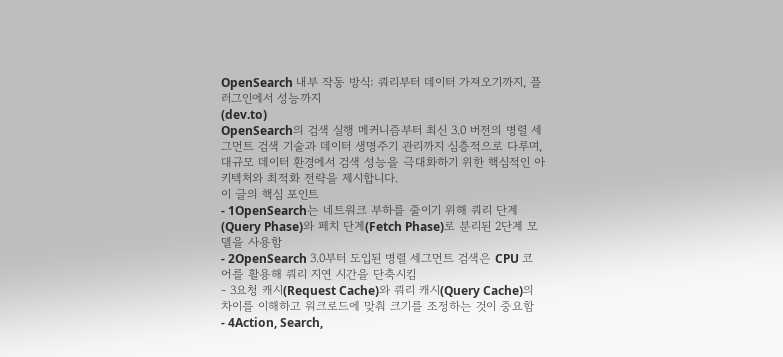OpenSearch 내부 작동 방식: 쿼리부터 데이터 가져오기까지, 플러그인에서 성능까지
(dev.to)
OpenSearch의 검색 실행 메커니즘부터 최신 3.0 버전의 병렬 세그먼트 검색 기술과 데이터 생명주기 관리까지 심층적으로 다루며, 대규모 데이터 환경에서 검색 성능을 극대화하기 위한 핵심적인 아키텍처와 최적화 전략을 제시합니다.
이 글의 핵심 포인트
- 1OpenSearch는 네트워크 부하를 줄이기 위해 쿼리 단계(Query Phase)와 페치 단계(Fetch Phase)로 분리된 2단계 모델을 사용함
- 2OpenSearch 3.0부터 도입된 병렬 세그먼트 검색은 CPU 코어를 활용해 쿼리 지연 시간을 단축시킴
- 3요청 캐시(Request Cache)와 쿼리 캐시(Query Cache)의 차이를 이해하고 워크로드에 맞춰 크기를 조정하는 것이 중요함
- 4Action, Search,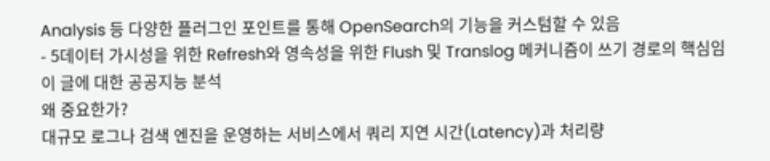Analysis 등 다양한 플러그인 포인트를 통해 OpenSearch의 기능을 커스텀할 수 있음
- 5데이터 가시성을 위한 Refresh와 영속성을 위한 Flush 및 Translog 메커니즘이 쓰기 경로의 핵심임
이 글에 대한 공공지능 분석
왜 중요한가?
대규모 로그나 검색 엔진을 운영하는 서비스에서 쿼리 지연 시간(Latency)과 처리량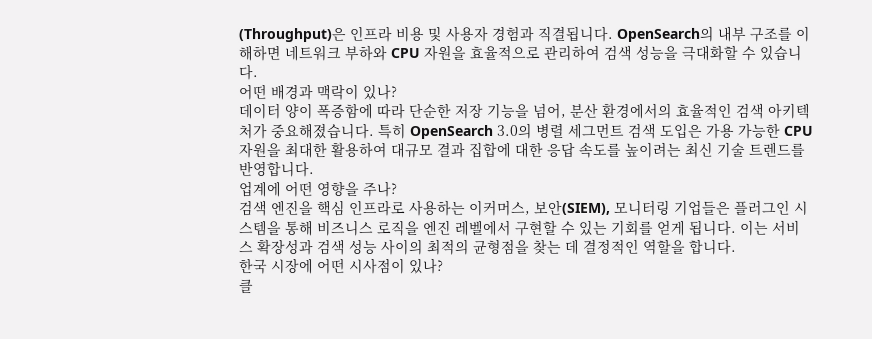(Throughput)은 인프라 비용 및 사용자 경험과 직결됩니다. OpenSearch의 내부 구조를 이해하면 네트워크 부하와 CPU 자원을 효율적으로 관리하여 검색 성능을 극대화할 수 있습니다.
어떤 배경과 맥락이 있나?
데이터 양이 폭증함에 따라 단순한 저장 기능을 넘어, 분산 환경에서의 효율적인 검색 아키텍처가 중요해졌습니다. 특히 OpenSearch 3.0의 병렬 세그먼트 검색 도입은 가용 가능한 CPU 자원을 최대한 활용하여 대규모 결과 집합에 대한 응답 속도를 높이려는 최신 기술 트렌드를 반영합니다.
업계에 어떤 영향을 주나?
검색 엔진을 핵심 인프라로 사용하는 이커머스, 보안(SIEM), 모니터링 기업들은 플러그인 시스템을 통해 비즈니스 로직을 엔진 레벨에서 구현할 수 있는 기회를 얻게 됩니다. 이는 서비스 확장성과 검색 성능 사이의 최적의 균형점을 찾는 데 결정적인 역할을 합니다.
한국 시장에 어떤 시사점이 있나?
클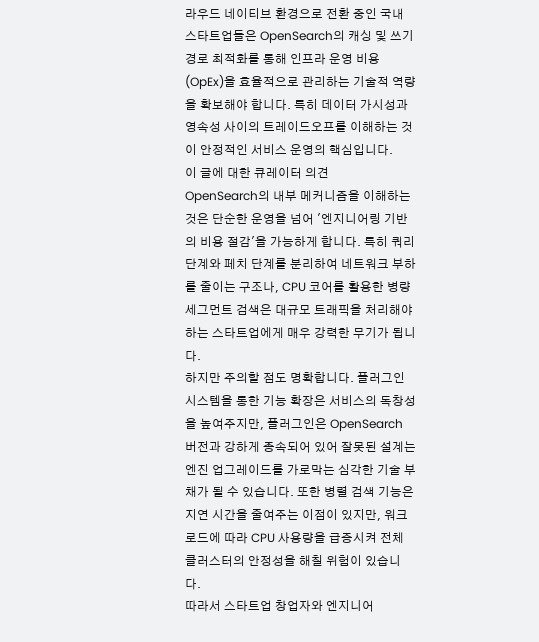라우드 네이티브 환경으로 전환 중인 국내 스타트업들은 OpenSearch의 캐싱 및 쓰기 경로 최적화를 통해 인프라 운영 비용(OpEx)을 효율적으로 관리하는 기술적 역량을 확보해야 합니다. 특히 데이터 가시성과 영속성 사이의 트레이드오프를 이해하는 것이 안정적인 서비스 운영의 핵심입니다.
이 글에 대한 큐레이터 의견
OpenSearch의 내부 메커니즘을 이해하는 것은 단순한 운영을 넘어 '엔지니어링 기반의 비용 절감'을 가능하게 합니다. 특히 쿼리 단계와 페치 단계를 분리하여 네트워크 부하를 줄이는 구조나, CPU 코어를 활용한 병량 세그먼트 검색은 대규모 트래픽을 처리해야 하는 스타트업에게 매우 강력한 무기가 됩니다.
하지만 주의할 점도 명확합니다. 플러그인 시스템을 통한 기능 확장은 서비스의 독창성을 높여주지만, 플러그인은 OpenSearch 버전과 강하게 종속되어 있어 잘못된 설계는 엔진 업그레이드를 가로막는 심각한 기술 부채가 될 수 있습니다. 또한 병렬 검색 기능은 지연 시간을 줄여주는 이점이 있지만, 워크로드에 따라 CPU 사용량을 급증시켜 전체 클러스터의 안정성을 해칠 위험이 있습니다.
따라서 스타트업 창업자와 엔지니어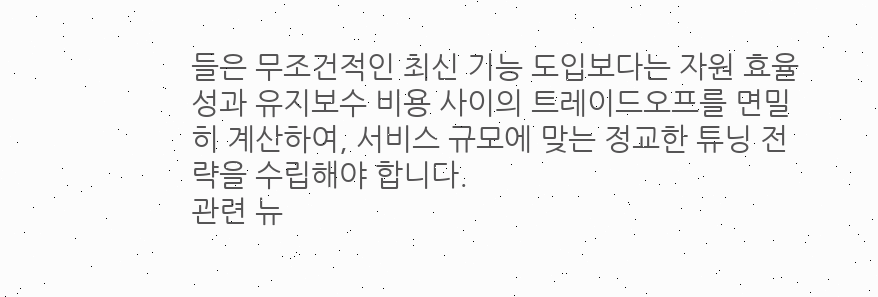들은 무조건적인 최신 기능 도입보다는 자원 효율성과 유지보수 비용 사이의 트레이드오프를 면밀히 계산하여, 서비스 규모에 맞는 정교한 튜닝 전략을 수립해야 합니다.
관련 뉴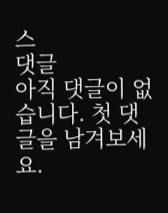스
댓글
아직 댓글이 없습니다. 첫 댓글을 남겨보세요.